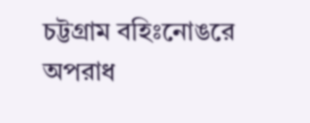চট্টগ্রাম বহিঃনোঙরে অপরাধ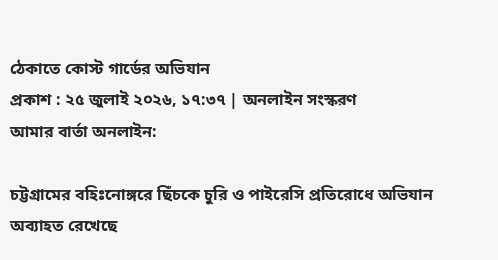ঠেকাতে কোস্ট গার্ডের অভিযান
প্রকাশ : ২৫ জুলাই ২০২৬, ১৭:৩৭ | অনলাইন সংস্করণ
আমার বার্তা অনলাইন:

চট্টগ্রামের বহিঃনোঙ্গরে ছিঁচকে চুরি ও পাইরেসি প্রতিরোধে অভিযান অব্যাহত রেখেছে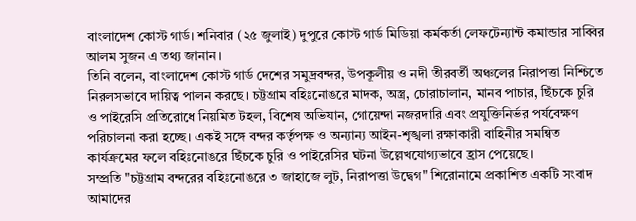বাংলাদেশ কোস্ট গার্ড। শনিবার (২৫ জুলাই) দুপুরে কোস্ট গার্ড মিডিয়া কর্মকর্তা লেফটেন্যান্ট কমান্ডার সাব্বির আলম সুজন এ তথ্য জানান।
তিনি বলেন, বাংলাদেশ কোস্ট গার্ড দেশের সমুদ্রবন্দর, উপকূলীয় ও নদী তীরবর্তী অঞ্চলের নিরাপত্তা নিশ্চিতে নিরলসভাবে দায়িত্ব পালন করছে। চট্টগ্রাম বহিঃনোঙরে মাদক, অস্ত্র, চোরাচালান, মানব পাচার, ছিঁচকে চুরি ও পাইরেসি প্রতিরোধে নিয়মিত টহল, বিশেষ অভিযান, গোয়েন্দা নজরদারি এবং প্রযুক্তিনির্ভর পর্যবেক্ষণ পরিচালনা করা হচ্ছে। একই সঙ্গে বন্দর কর্তৃপক্ষ ও অন্যান্য আইন-শৃঙ্খলা রক্ষাকারী বাহিনীর সমন্বিত কার্যক্রমের ফলে বহিঃনোঙরে ছিঁচকে চুরি ও পাইরেসির ঘটনা উল্লেখযোগ্যভাবে হ্রাস পেয়েছে।
সম্প্রতি "চট্টগ্রাম বন্দরের বহিঃনোঙরে ৩ জাহাজে লুট, নিরাপত্তা উদ্বেগ" শিরোনামে প্রকাশিত একটি সংবাদ আমাদের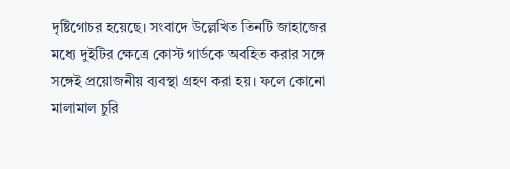দৃষ্টিগোচর হয়েছে। সংবাদে উল্লেখিত তিনটি জাহাজের মধ্যে দুইটির ক্ষেত্রে কোস্ট গার্ডকে অবহিত করার সঙ্গে সঙ্গেই প্রয়োজনীয় ব্যবস্থা গ্রহণ করা হয়। ফলে কোনো মালামাল চুরি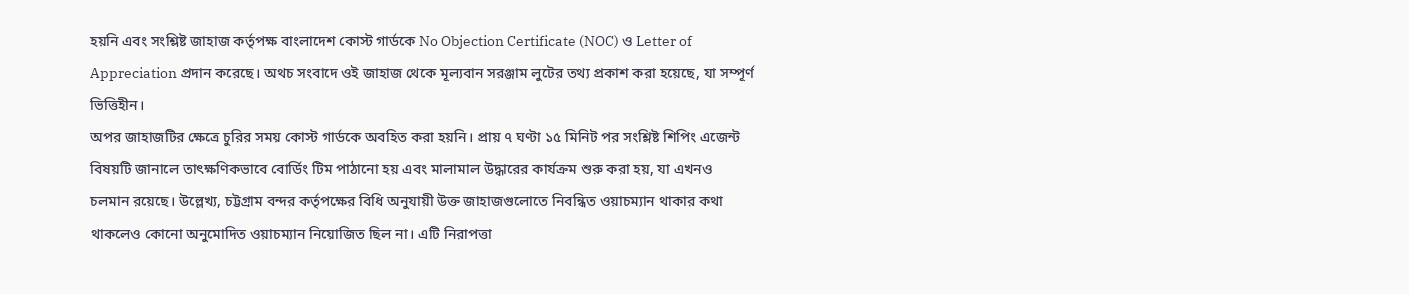হয়নি এবং সংশ্লিষ্ট জাহাজ কর্তৃপক্ষ বাংলাদেশ কোস্ট গার্ডকে No Objection Certificate (NOC) ও Letter of Appreciation প্রদান করেছে। অথচ সংবাদে ওই জাহাজ থেকে মূল্যবান সরঞ্জাম লুটের তথ্য প্রকাশ করা হয়েছে, যা সম্পূর্ণ ভিত্তিহীন।
অপর জাহাজটির ক্ষেত্রে চুরির সময় কোস্ট গার্ডকে অবহিত করা হয়নি। প্রায় ৭ ঘণ্টা ১৫ মিনিট পর সংশ্লিষ্ট শিপিং এজেন্ট বিষয়টি জানালে তাৎক্ষণিকভাবে বোর্ডিং টিম পাঠানো হয় এবং মালামাল উদ্ধারের কার্যক্রম শুরু করা হয়, যা এখনও চলমান রয়েছে। উল্লেখ্য, চট্টগ্রাম বন্দর কর্তৃপক্ষের বিধি অনুযায়ী উক্ত জাহাজগুলোতে নিবন্ধিত ওয়াচম্যান থাকার কথা থাকলেও কোনো অনুমোদিত ওয়াচম্যান নিয়োজিত ছিল না। এটি নিরাপত্তা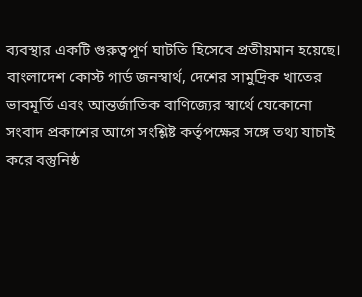ব্যবস্থার একটি গুরুত্বপূর্ণ ঘাটতি হিসেবে প্রতীয়মান হয়েছে।
বাংলাদেশ কোস্ট গার্ড জনস্বার্থ, দেশের সামুদ্রিক খাতের ভাবমূর্তি এবং আন্তর্জাতিক বাণিজ্যের স্বার্থে যেকোনো সংবাদ প্রকাশের আগে সংশ্লিষ্ট কর্তৃপক্ষের সঙ্গে তথ্য যাচাই করে বস্তুনিষ্ঠ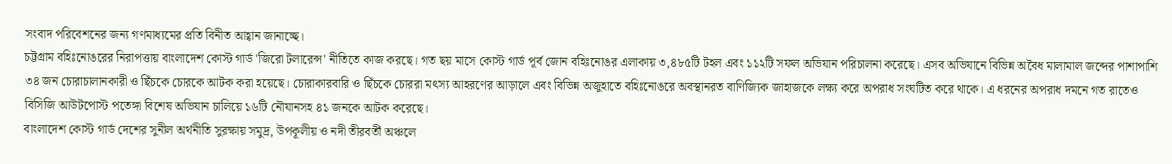সংবাদ পরিবেশনের জন্য গণমাধ্যমের প্রতি বিনীত আহ্বান জানাচ্ছে।
চট্টগ্রাম বহিঃনোঙরের নিরাপত্তায় বাংলাদেশ কোস্ট গার্ড 'জিরো টলারেন্স' নীতিতে কাজ করছে। গত ছয় মাসে কোস্ট গার্ড পূর্ব জোন বহিঃনোঙর এলাকায় ৩,৪৮৫টি টহল এবং ১১২টি সফল অভিযান পরিচালনা করেছে। এসব অভিযানে বিভিন্ন অবৈধ মালামাল জব্দের পাশাপাশি ৩৪ জন চোরাচালানকারী ও ছিঁচকে চোরকে আটক করা হয়েছে। চোরাকারবারি ও ছিঁচকে চোররা মৎস্য আহরণের আড়ালে এবং বিভিন্ন অজুহাতে বহিঃনোঙরে অবস্থানরত বাণিজ্যিক জাহাজকে লক্ষ্য করে অপরাধ সংঘটিত করে থাকে। এ ধরনের অপরাধ দমনে গত রাতেও বিসিজি আউটপোস্ট পতেঙ্গা বিশেষ অভিযান চালিয়ে ১৬টি নৌযানসহ ৪১ জনকে আটক করেছে।
বাংলাদেশ কোস্ট গার্ড দেশের সুনীল অর্থনীতি সুরক্ষায় সমুদ্র, উপকূলীয় ও নদী তীরবর্তী অঞ্চলে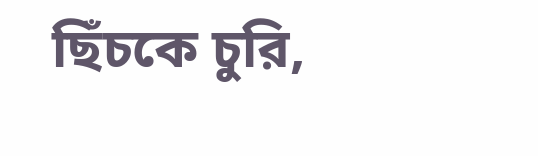ছিঁচকে চুরি,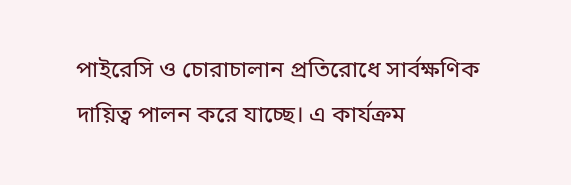পাইরেসি ও চোরাচালান প্রতিরোধে সার্বক্ষণিক দায়িত্ব পালন করে যাচ্ছে। এ কার্যক্রম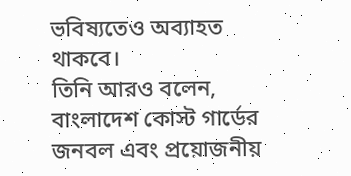ভবিষ্যতেও অব্যাহত থাকবে।
তিনি আরও বলেন, বাংলাদেশ কোস্ট গার্ডের জনবল এবং প্রয়োজনীয়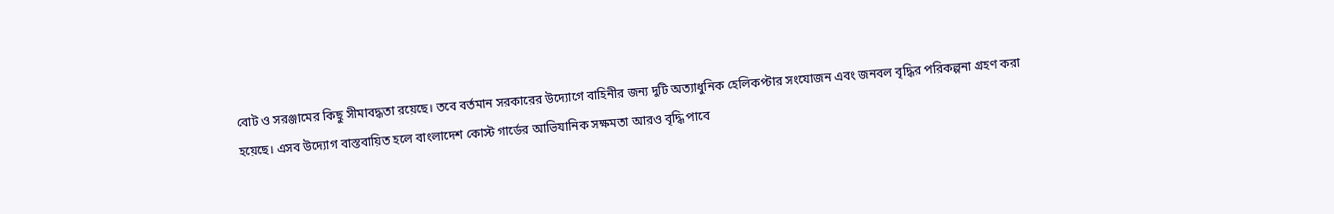বোট ও সরঞ্জামের কিছু সীমাবদ্ধতা রয়েছে। তবে বর্তমান সরকারের উদ্যোগে বাহিনীর জন্য দুটি অত্যাধুনিক হেলিকপ্টার সংযোজন এবং জনবল বৃদ্ধির পরিকল্পনা গ্রহণ করা হয়েছে। এসব উদ্যোগ বাস্তবায়িত হলে বাংলাদেশ কোস্ট গার্ডের আভিযানিক সক্ষমতা আরও বৃদ্ধি পাবে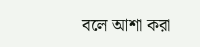বলে আশা করা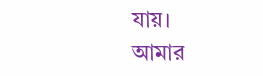যায়।
আমার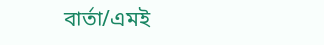বার্তা/এমই